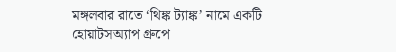মঙ্গলবার রাতে ‘থিঙ্ক ট্যাঙ্ক’ নামে একটি হোয়াটসঅ্যাপ গ্রুপে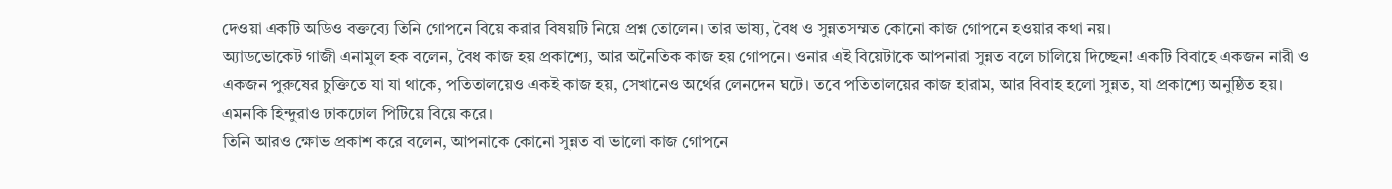দেওয়া একটি অডিও বক্তব্যে তিনি গোপনে বিয়ে করার বিষয়টি নিয়ে প্রশ্ন তোলেন। তার ভাষ্য, বৈধ ও সুন্নতসম্মত কোনো কাজ গোপনে হওয়ার কথা নয়।
অ্যাডভোকেট গাজী এনামুল হক বলেন, বৈধ কাজ হয় প্রকাশ্যে, আর অনৈতিক কাজ হয় গোপনে। ওনার এই বিয়েটাকে আপনারা সুন্নত বলে চালিয়ে দিচ্ছেন! একটি বিবাহে একজন নারী ও একজন পুরুষের চুক্তিতে যা যা থাকে, পতিতালয়েও একই কাজ হয়, সেখানেও অর্থের লেনদেন ঘটে। তবে পতিতালয়ের কাজ হারাম, আর বিবাহ হলো সুন্নত, যা প্রকাশ্যে অনুষ্ঠিত হয়। এমনকি হিন্দুরাও ঢাকঢোল পিটিয়ে বিয়ে করে।
তিনি আরও ক্ষোভ প্রকাশ করে বলেন, আপনাকে কোনো সুন্নত বা ভালো কাজ গোপনে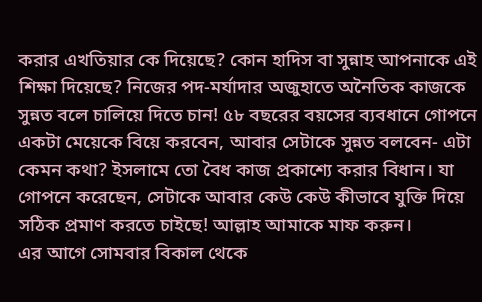করার এখতিয়ার কে দিয়েছে? কোন হাদিস বা সুন্নাহ আপনাকে এই শিক্ষা দিয়েছে? নিজের পদ-মর্যাদার অজুহাতে অনৈতিক কাজকে সুন্নত বলে চালিয়ে দিতে চান! ৫৮ বছরের বয়সের ব্যবধানে গোপনে একটা মেয়েকে বিয়ে করবেন, আবার সেটাকে সুন্নত বলবেন- এটা কেমন কথা? ইসলামে তো বৈধ কাজ প্রকাশ্যে করার বিধান। যা গোপনে করেছেন, সেটাকে আবার কেউ কেউ কীভাবে যুক্তি দিয়ে সঠিক প্রমাণ করতে চাইছে! আল্লাহ আমাকে মাফ করুন।
এর আগে সোমবার বিকাল থেকে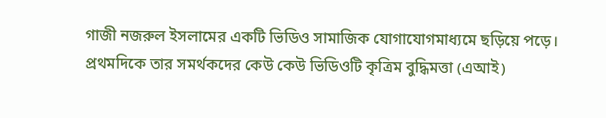গাজী নজরুল ইসলামের একটি ভিডিও সামাজিক যোগাযোগমাধ্যমে ছড়িয়ে পড়ে। প্রথমদিকে তার সমর্থকদের কেউ কেউ ভিডিওটি কৃত্রিম বুদ্ধিমত্তা (এআই)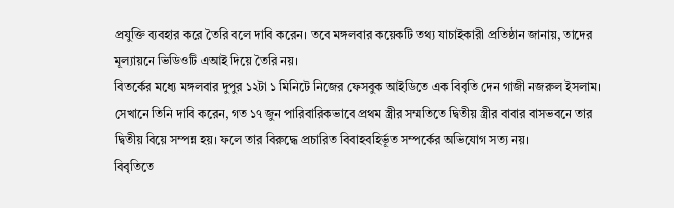প্রযুক্তি ব্যবহার করে তৈরি বলে দাবি করেন। তবে মঙ্গলবার কয়েকটি তথ্য যাচাইকারী প্রতিষ্ঠান জানায়, তাদের মূল্যায়নে ভিডিওটি এআই দিয়ে তৈরি নয়।
বিতর্কের মধ্যে মঙ্গলবার দুপুর ১২টা ১ মিনিটে নিজের ফেসবুক আইডিতে এক বিবৃতি দেন গাজী নজরুল ইসলাম। সেখানে তিনি দাবি করেন, গত ১৭ জুন পারিবারিকভাবে প্রথম স্ত্রীর সম্মতিতে দ্বিতীয় স্ত্রীর বাবার বাসভবনে তার দ্বিতীয় বিয়ে সম্পন্ন হয়। ফলে তার বিরুদ্ধে প্রচারিত বিবাহবহির্ভূত সম্পর্কের অভিযোগ সত্য নয়।
বিবৃতিতে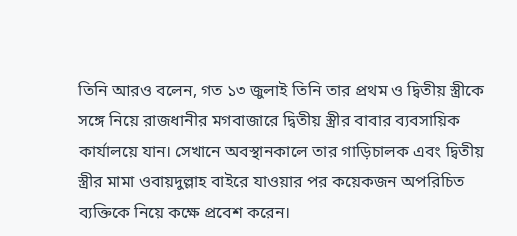তিনি আরও বলেন, গত ১৩ জুলাই তিনি তার প্রথম ও দ্বিতীয় স্ত্রীকে সঙ্গে নিয়ে রাজধানীর মগবাজারে দ্বিতীয় স্ত্রীর বাবার ব্যবসায়িক কার্যালয়ে যান। সেখানে অবস্থানকালে তার গাড়িচালক এবং দ্বিতীয় স্ত্রীর মামা ওবায়দুল্লাহ বাইরে যাওয়ার পর কয়েকজন অপরিচিত ব্যক্তিকে নিয়ে কক্ষে প্রবেশ করেন।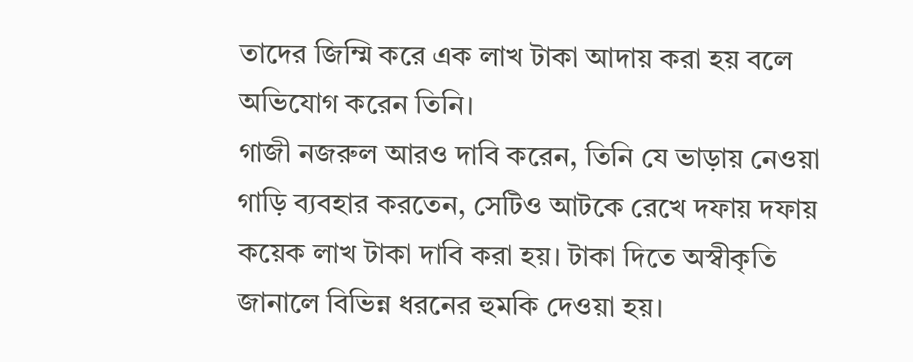তাদের জিম্মি করে এক লাখ টাকা আদায় করা হয় বলে অভিযোগ করেন তিনি।
গাজী নজরুল আরও দাবি করেন, তিনি যে ভাড়ায় নেওয়া গাড়ি ব্যবহার করতেন, সেটিও আটকে রেখে দফায় দফায় কয়েক লাখ টাকা দাবি করা হয়। টাকা দিতে অস্বীকৃতি জানালে বিভিন্ন ধরনের হুমকি দেওয়া হয়।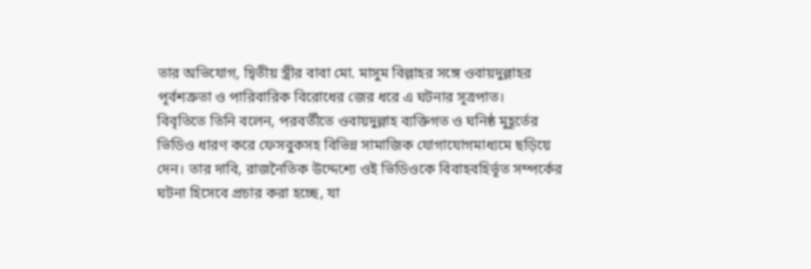তার অভিযোগ, দ্বিতীয় স্ত্রীর বাবা মো. মাসুম বিল্লাহর সঙ্গে ওবায়দুল্লাহর পূর্বশত্রুতা ও পারিবারিক বিরোধের জের ধরে এ ঘটনার সূত্রপাত।
বিবৃতিতে তিনি বলেন, পরবর্তীতে ওবায়দুল্লাহ ব্যক্তিগত ও ঘনিষ্ঠ মুহূর্তের ভিডিও ধারণ করে ফেসবুকসহ বিভিন্ন সামাজিক যোগাযোগমাধ্যমে ছড়িয়ে দেন। তার দাবি, রাজনৈতিক উদ্দেশ্যে ওই ভিডিওকে বিবাহবহির্ভূত সম্পর্কের ঘটনা হিসেবে প্রচার করা হচ্ছে, যা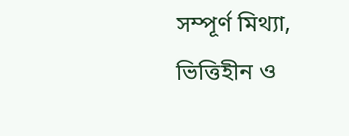সম্পূর্ণ মিথ্যা, ভিত্তিহীন ও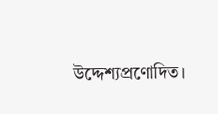উদ্দেশ্যপ্রণোদিত।